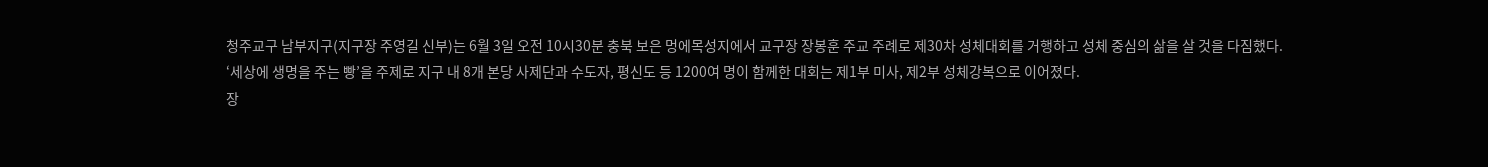청주교구 남부지구(지구장 주영길 신부)는 6월 3일 오전 10시30분 충북 보은 멍에목성지에서 교구장 장봉훈 주교 주례로 제30차 성체대회를 거행하고 성체 중심의 삶을 살 것을 다짐했다.
‘세상에 생명을 주는 빵’을 주제로 지구 내 8개 본당 사제단과 수도자, 평신도 등 1200여 명이 함께한 대회는 제1부 미사, 제2부 성체강복으로 이어졌다.
장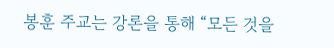봉훈 주교는 강론을 통해 “모든 것을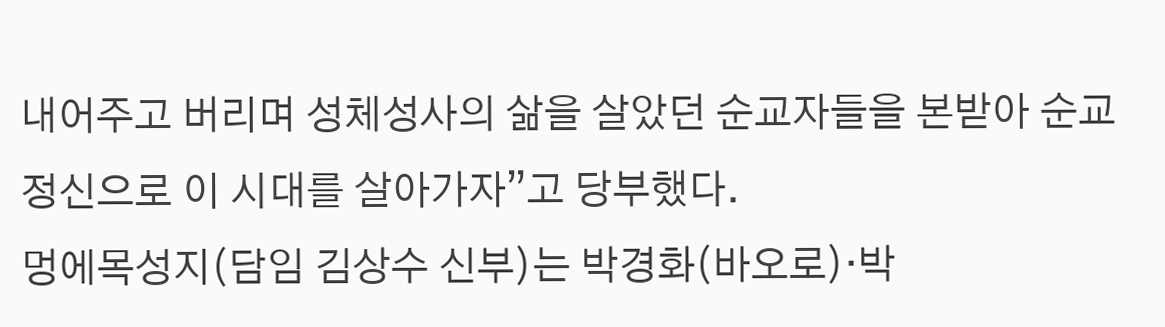내어주고 버리며 성체성사의 삶을 살았던 순교자들을 본받아 순교 정신으로 이 시대를 살아가자”고 당부했다.
멍에목성지(담임 김상수 신부)는 박경화(바오로)·박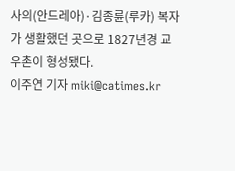사의(안드레아)·김종륜(루카) 복자가 생활했던 곳으로 1827년경 교우촌이 형성됐다.
이주연 기자 miki@catimes.kr